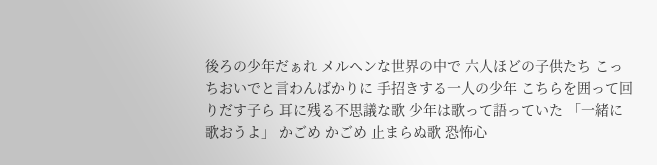後ろの少年だぁれ メルヘンな世界の中で 六人ほどの子供たち こっちおいでと言わんばかりに 手招きする一人の少年 こちらを囲って回りだす子ら 耳に残る不思議な歌 少年は歌って語っていた 「一緒に歌おうよ」 かごめ かごめ 止まらぬ歌 恐怖心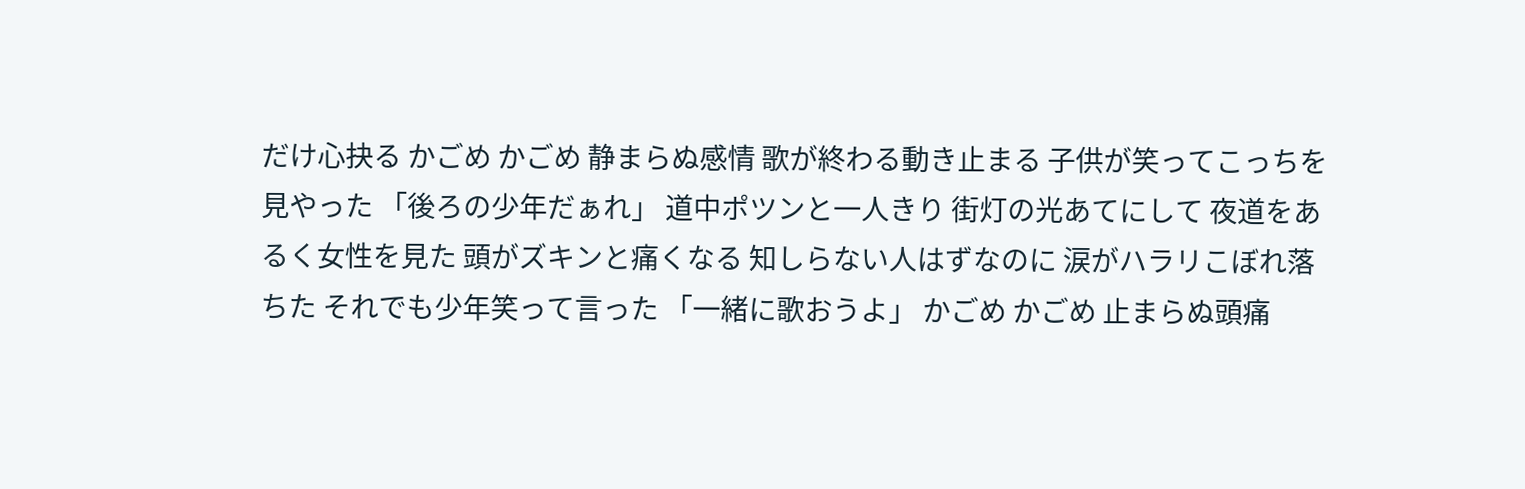だけ心抉る かごめ かごめ 静まらぬ感情 歌が終わる動き止まる 子供が笑ってこっちを見やった 「後ろの少年だぁれ」 道中ポツンと一人きり 街灯の光あてにして 夜道をあるく女性を見た 頭がズキンと痛くなる 知しらない人はずなのに 涙がハラリこぼれ落ちた それでも少年笑って言った 「一緒に歌おうよ」 かごめ かごめ 止まらぬ頭痛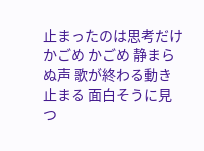止まったのは思考だけ かごめ かごめ 静まらぬ声 歌が終わる動き止まる 面白そうに見つ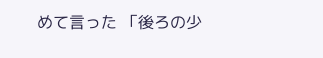めて言った 「後ろの少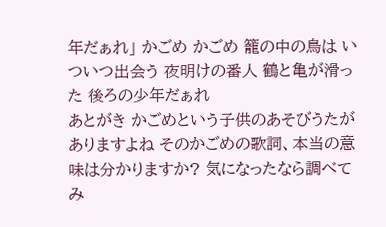年だぁれ」 かごめ かごめ 籠の中の鳥は いついつ出会う 夜明けの番人 鶴と亀が滑った 後ろの少年だぁれ
あとがき かごめという子供のあそびうたがありますよね そのかごめの歌詞、本当の意味は分かりますか? 気になったなら調べてみ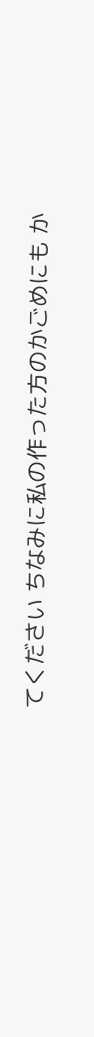てください ちなみに私の作った方のかごめにも か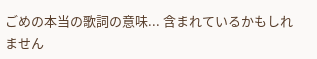ごめの本当の歌詞の意味... 含まれているかもしれません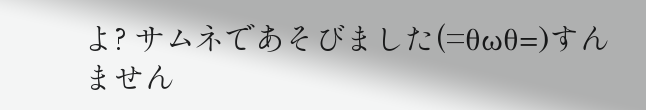よ? サムネであそびました(=θωθ=)すんません